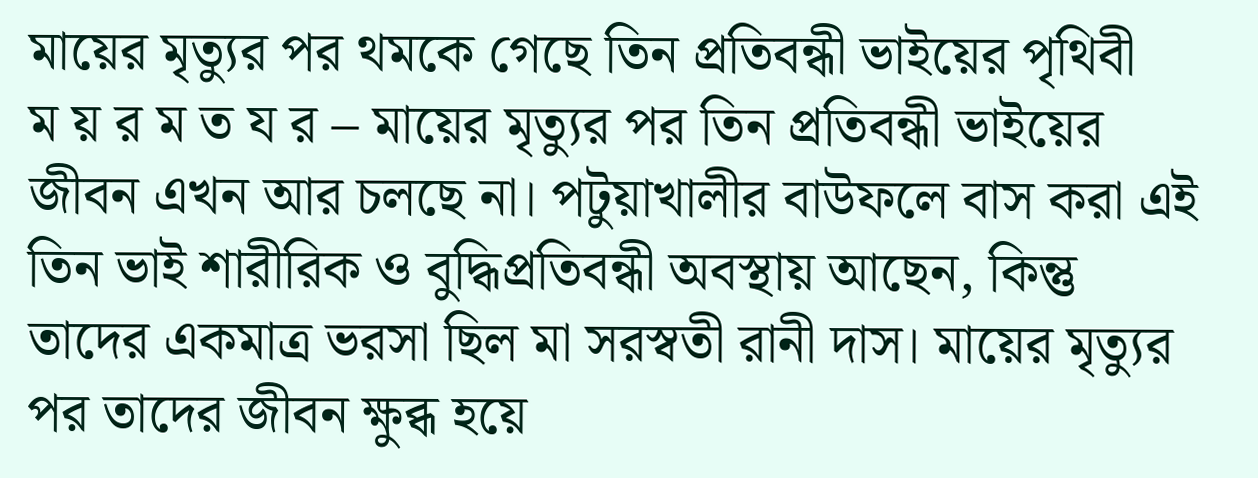মায়ের মৃত্যুর পর থমকে গেছে তিন প্রতিবন্ধী ভাইয়ের পৃথিবী
ম য় র ম ত য র – মায়ের মৃত্যুর পর তিন প্রতিবন্ধী ভাইয়ের জীবন এখন আর চলছে না। পটুয়াখালীর বাউফলে বাস করা এই তিন ভাই শারীরিক ও বুদ্ধিপ্রতিবন্ধী অবস্থায় আছেন, কিন্তু তাদের একমাত্র ভরসা ছিল মা সরস্বতী রানী দাস। মায়ের মৃত্যুর পর তাদের জীবন ক্ষুব্ধ হয়ে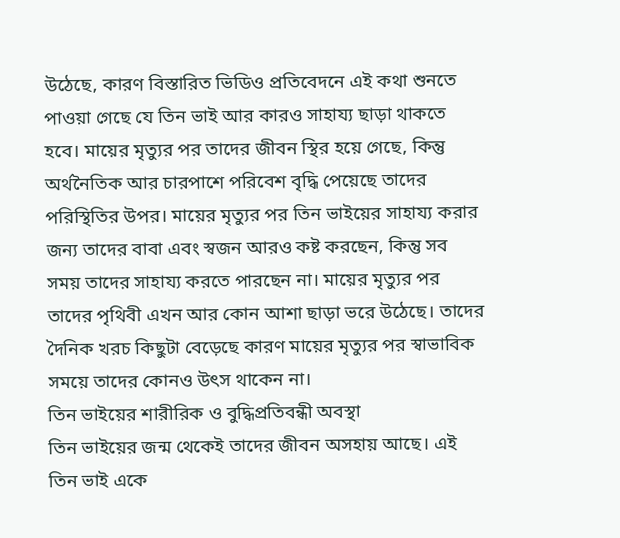উঠেছে, কারণ বিস্তারিত ভিডিও প্রতিবেদনে এই কথা শুনতে পাওয়া গেছে যে তিন ভাই আর কারও সাহায্য ছাড়া থাকতে হবে। মায়ের মৃত্যুর পর তাদের জীবন স্থির হয়ে গেছে, কিন্তু অর্থনৈতিক আর চারপাশে পরিবেশ বৃদ্ধি পেয়েছে তাদের পরিস্থিতির উপর। মায়ের মৃত্যুর পর তিন ভাইয়ের সাহায্য করার জন্য তাদের বাবা এবং স্বজন আরও কষ্ট করছেন, কিন্তু সব সময় তাদের সাহায্য করতে পারছেন না। মায়ের মৃত্যুর পর তাদের পৃথিবী এখন আর কোন আশা ছাড়া ভরে উঠেছে। তাদের দৈনিক খরচ কিছুটা বেড়েছে কারণ মায়ের মৃত্যুর পর স্বাভাবিক সময়ে তাদের কোনও উৎস থাকেন না।
তিন ভাইয়ের শারীরিক ও বুদ্ধিপ্রতিবন্ধী অবস্থা
তিন ভাইয়ের জন্ম থেকেই তাদের জীবন অসহায় আছে। এই তিন ভাই একে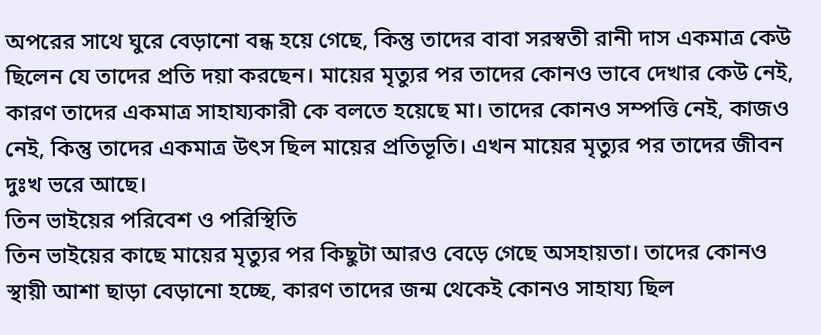অপরের সাথে ঘুরে বেড়ানো বন্ধ হয়ে গেছে, কিন্তু তাদের বাবা সরস্বতী রানী দাস একমাত্র কেউ ছিলেন যে তাদের প্রতি দয়া করছেন। মায়ের মৃত্যুর পর তাদের কোনও ভাবে দেখার কেউ নেই, কারণ তাদের একমাত্র সাহায্যকারী কে বলতে হয়েছে মা। তাদের কোনও সম্পত্তি নেই, কাজও নেই, কিন্তু তাদের একমাত্র উৎস ছিল মায়ের প্রতিভূতি। এখন মায়ের মৃত্যুর পর তাদের জীবন দুঃখ ভরে আছে।
তিন ভাইয়ের পরিবেশ ও পরিস্থিতি
তিন ভাইয়ের কাছে মায়ের মৃত্যুর পর কিছুটা আরও বেড়ে গেছে অসহায়তা। তাদের কোনও স্থায়ী আশা ছাড়া বেড়ানো হচ্ছে, কারণ তাদের জন্ম থেকেই কোনও সাহায্য ছিল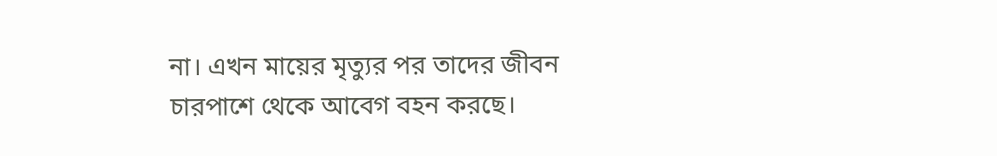না। এখন মায়ের মৃত্যুর পর তাদের জীবন চারপাশে থেকে আবেগ বহন করছে।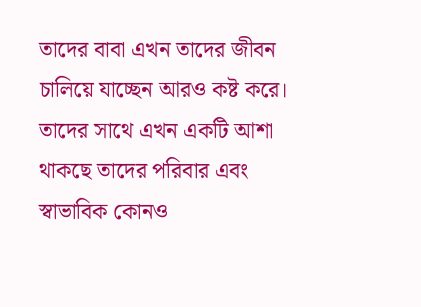তাদের বাবা এখন তাদের জীবন চালিয়ে যাচ্ছেন আরও কষ্ট করে। তাদের সাথে এখন একটি আশা থাকছে তাদের পরিবার এবং স্বাভাবিক কোনও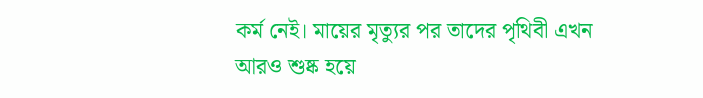কর্ম নেই। মায়ের মৃত্যুর পর তাদের পৃথিবী এখন আরও শুষ্ক হয়ে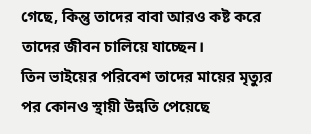গেছে, কিন্তু তাদের বাবা আরও কষ্ট করে তাদের জীবন চালিয়ে যাচ্ছেন।
তিন ভাইয়ের পরিবেশ তাদের মায়ের মৃত্যুর পর কোনও স্থায়ী উন্নতি পেয়েছে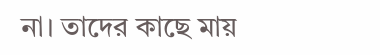না। তাদের কাছে মায়